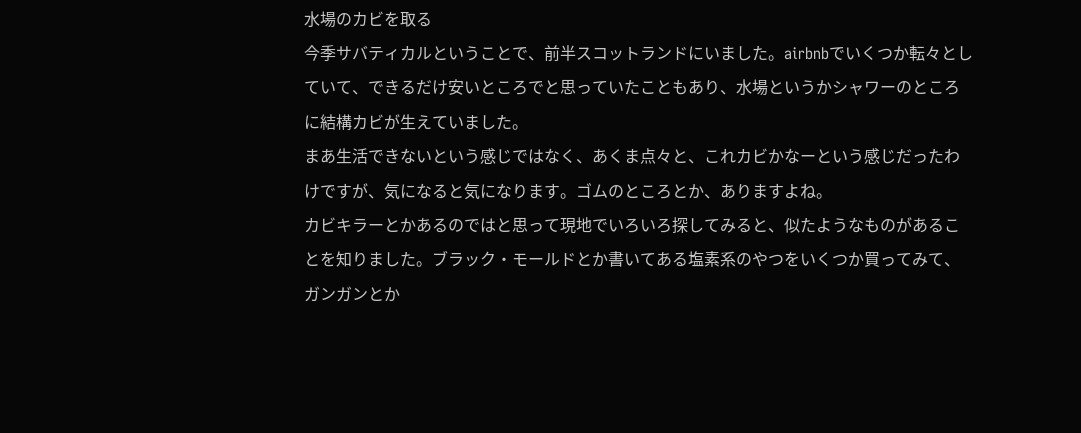水場のカビを取る
今季サバティカルということで、前半スコットランドにいました。airbnbでいくつか転々としていて、できるだけ安いところでと思っていたこともあり、水場というかシャワーのところに結構カビが生えていました。
まあ生活できないという感じではなく、あくま点々と、これカビかなーという感じだったわけですが、気になると気になります。ゴムのところとか、ありますよね。
カビキラーとかあるのではと思って現地でいろいろ探してみると、似たようなものがあることを知りました。ブラック・モールドとか書いてある塩素系のやつをいくつか買ってみて、ガンガンとか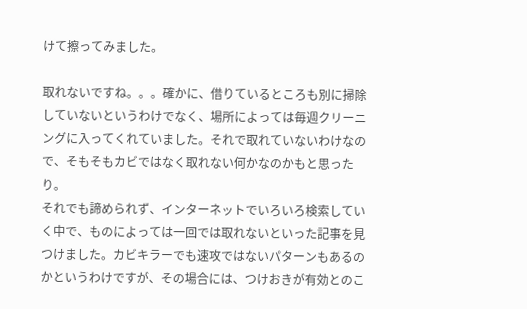けて擦ってみました。

取れないですね。。。確かに、借りているところも別に掃除していないというわけでなく、場所によっては毎週クリーニングに入ってくれていました。それで取れていないわけなので、そもそもカビではなく取れない何かなのかもと思ったり。
それでも諦められず、インターネットでいろいろ検索していく中で、ものによっては一回では取れないといった記事を見つけました。カビキラーでも速攻ではないパターンもあるのかというわけですが、その場合には、つけおきが有効とのこ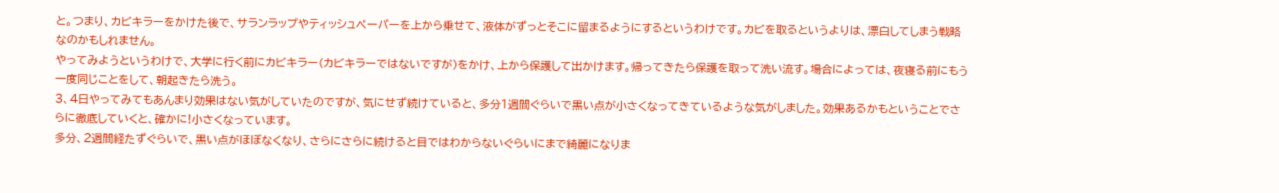と。つまり、カビキラーをかけた後で、サランラップやティッシュペーパーを上から乗せて、液体がずっとそこに留まるようにするというわけです。カビを取るというよりは、漂白してしまう戦略なのかもしれません。
やってみようというわけで、大学に行く前にカビキラー(カビキラーではないですが)をかけ、上から保護して出かけます。帰ってきたら保護を取って洗い流す。場合によっては、夜寝る前にもう一度同じことをして、朝起きたら洗う。
3、4日やってみてもあんまり効果はない気がしていたのですが、気にせず続けていると、多分1週間ぐらいで黒い点が小さくなってきているような気がしました。効果あるかもということでさらに徹底していくと、確かに!小さくなっています。
多分、2週間経たずぐらいで、黒い点がほぼなくなり、さらにさらに続けると目ではわからないぐらいにまで綺麗になりま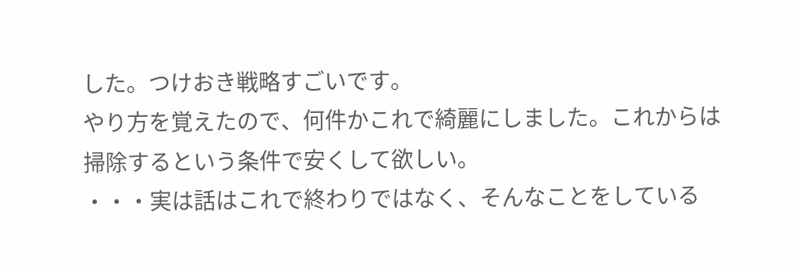した。つけおき戦略すごいです。
やり方を覚えたので、何件かこれで綺麗にしました。これからは掃除するという条件で安くして欲しい。
・・・実は話はこれで終わりではなく、そんなことをしている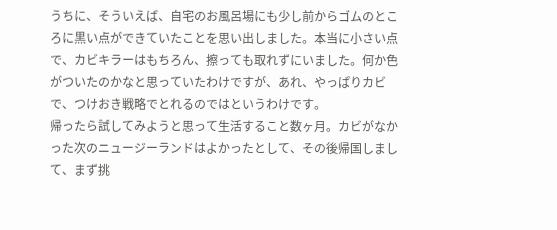うちに、そういえば、自宅のお風呂場にも少し前からゴムのところに黒い点ができていたことを思い出しました。本当に小さい点で、カビキラーはもちろん、擦っても取れずにいました。何か色がついたのかなと思っていたわけですが、あれ、やっぱりカビで、つけおき戦略でとれるのではというわけです。
帰ったら試してみようと思って生活すること数ヶ月。カビがなかった次のニュージーランドはよかったとして、その後帰国しまして、まず挑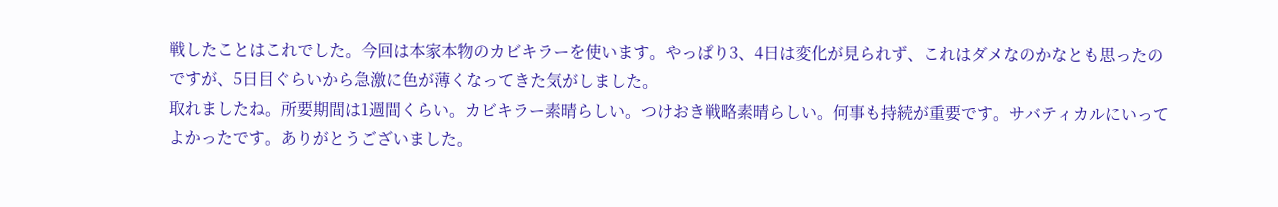戦したことはこれでした。今回は本家本物のカビキラーを使います。やっぱり3、4日は変化が見られず、これはダメなのかなとも思ったのですが、5日目ぐらいから急激に色が薄くなってきた気がしました。
取れましたね。所要期間は1週間くらい。カビキラー素晴らしい。つけおき戦略素晴らしい。何事も持続が重要です。サバティカルにいってよかったです。ありがとうございました。